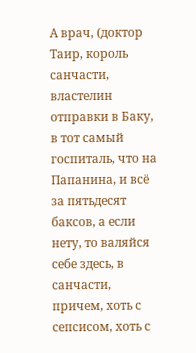А врач, (доктор Таир, король санчасти, властелин отправки в Баку, в тот самый госпиталь, что на Папанина, и всё за пятьдесят баксов, а если нету, то валяйся себе здесь, в санчасти, причем, хоть с сепсисом, хоть с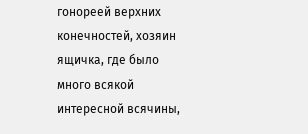гонореей верхних конечностей, хозяин ящичка, где было много всякой интересной всячины,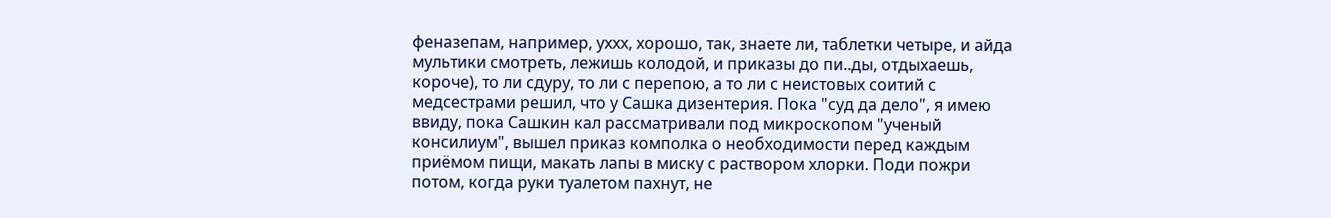феназепам, например, уххх, хорошо, так, знаете ли, таблетки четыре, и айда мультики смотреть, лежишь колодой, и приказы до пи..ды, отдыхаешь, короче), то ли сдуру, то ли с перепою, а то ли с неистовых соитий с медсестрами решил, что у Сашка дизентерия. Пока "суд да дело", я имею ввиду, пока Сашкин кал рассматривали под микроскопом "ученый консилиум", вышел приказ комполка о необходимости перед каждым приёмом пищи, макать лапы в миску с раствором хлорки. Поди пожри потом, когда руки туалетом пахнут, не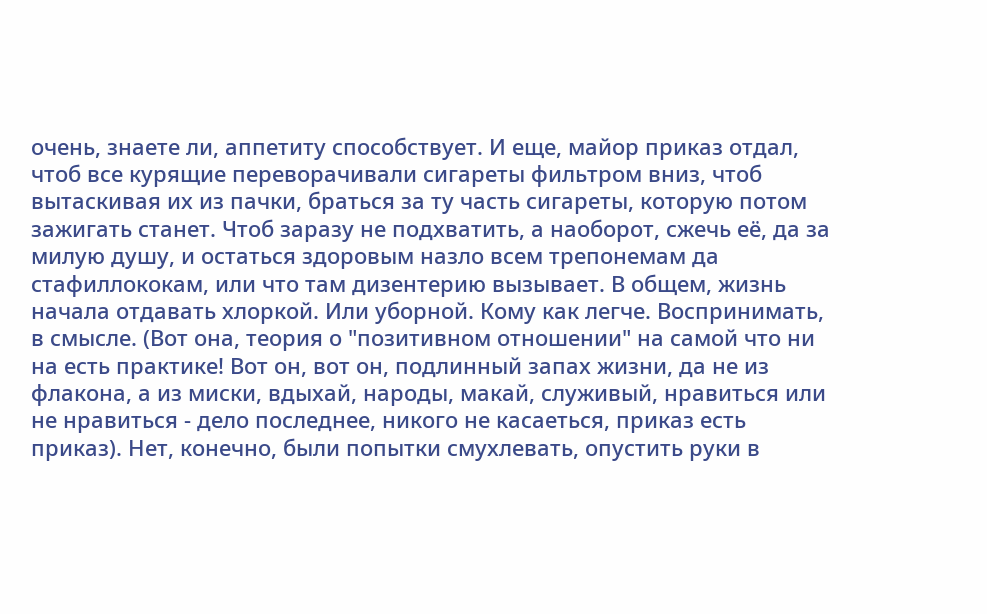очень, знаете ли, аппетиту способствует. И еще, майор приказ отдал, чтоб все курящие переворачивали сигареты фильтром вниз, чтоб вытаскивая их из пачки, браться за ту часть сигареты, которую потом зажигать станет. Чтоб заразу не подхватить, а наоборот, сжечь её, да за милую душу, и остаться здоровым назло всем трепонемам да стафиллококам, или что там дизентерию вызывает. В общем, жизнь начала отдавать хлоркой. Или уборной. Кому как легче. Воспринимать, в смысле. (Вот она, теория о "позитивном отношении" на самой что ни на есть практике! Вот он, вот он, подлинный запах жизни, да не из флакона, а из миски, вдыхай, народы, макай, служивый, нравиться или не нравиться - дело последнее, никого не касаеться, приказ есть приказ). Нет, конечно, были попытки смухлевать, опустить руки в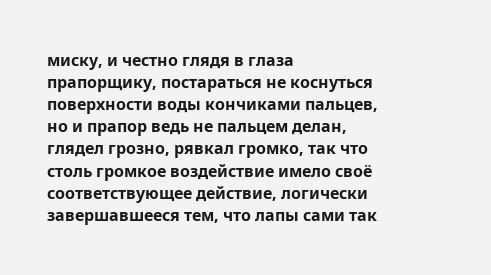миску, и честно глядя в глаза прапорщику, постараться не коснуться поверхности воды кончиками пальцев, но и прапор ведь не пальцем делан, глядел грозно, рявкал громко, так что столь громкое воздействие имело своё соответствующее действие, логически завершавшееся тем, что лапы сами так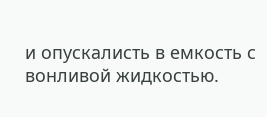и опускалисть в емкость с вонливой жидкостью.